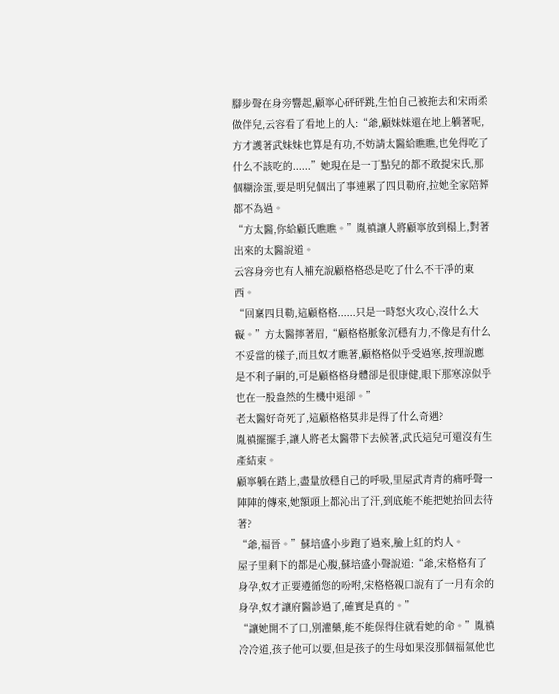腳步聲在身旁響起,顧寧心砰砰跳,生怕自己被拖去和宋雨柔做伴兒,云容看了看地上的人:“爺,顧妹妹還在地上躺著呢,方才護著武妹妹也算是有功,不妨請太醫給瞧瞧,也免得吃了什么不該吃的......”她現在是一丁點兒的都不敢提宋氏,那個糊涂蛋,要是明兒個出了事連累了四貝勒府,拉她全家陪葬都不為過。
“方太醫,你給顧氏瞧瞧。”胤禛讓人將顧寧放到榻上,對著出來的太醫說道。
云容身旁也有人補充說顧格格恐是吃了什么不干凈的東西。
“回稟四貝勒,這顧格格......只是一時怒火攻心,沒什么大礙。”方太醫擰著眉,“顧格格脈象沉穩有力,不像是有什么不妥當的樣子,而且奴才瞧著,顧格格似乎受過寒,按理說應是不利子嗣的,可是顧格格身體卻是很康健,眼下那寒涼似乎也在一股盎然的生機中退卻。”
老太醫好奇死了,這顧格格莫非是得了什么奇遇?
胤禛擺擺手,讓人將老太醫帶下去候著,武氏這兒可還沒有生產結束。
顧寧躺在踏上,盡量放穩自己的呼吸,里屋武青青的痛呼聲一陣陣的傳來,她額頭上都沁出了汗,到底能不能把她抬回去待著?
“爺,福晉。”蘇培盛小步跑了過來,臉上紅的灼人。
屋子里剩下的都是心腹,蘇培盛小聲說道:“爺,宋格格有了身孕,奴才正要遵循您的吩咐,宋格格親口說有了一月有余的身孕,奴才讓府醫診過了,確實是真的。”
“讓她開不了口,別灌藥,能不能保得住就看她的命。”胤禛冷冷道,孩子他可以要,但是孩子的生母如果沒那個福氣他也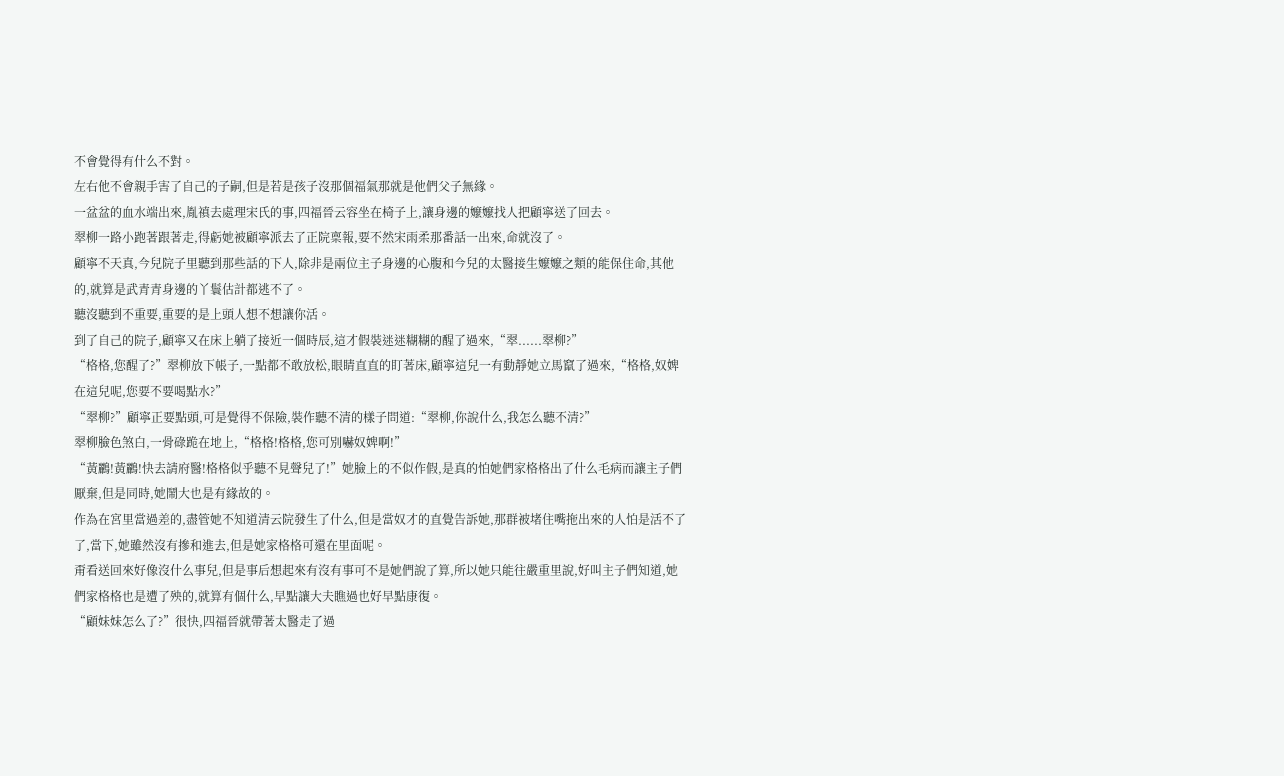不會覺得有什么不對。
左右他不會親手害了自己的子嗣,但是若是孩子沒那個福氣那就是他們父子無緣。
一盆盆的血水端出來,胤禛去處理宋氏的事,四福晉云容坐在椅子上,讓身邊的嬤嬤找人把顧寧送了回去。
翠柳一路小跑著跟著走,得虧她被顧寧派去了正院稟報,要不然宋雨柔那番話一出來,命就沒了。
顧寧不天真,今兒院子里聽到那些話的下人,除非是兩位主子身邊的心腹和今兒的太醫接生嬤嬤之類的能保住命,其他的,就算是武青青身邊的丫鬟估計都逃不了。
聽沒聽到不重要,重要的是上頭人想不想讓你活。
到了自己的院子,顧寧又在床上躺了接近一個時辰,這才假裝迷迷糊糊的醒了過來,“翠......翠柳?”
“格格,您醒了?”翠柳放下帳子,一點都不敢放松,眼睛直直的盯著床,顧寧這兒一有動靜她立馬竄了過來,“格格,奴婢在這兒呢,您要不要喝點水?”
“翠柳?”顧寧正要點頭,可是覺得不保險,裝作聽不清的樣子問道:“翠柳,你說什么,我怎么聽不清?”
翠柳臉色煞白,一骨碌跪在地上,“格格!格格,您可別嚇奴婢啊!”
“黃鸝!黃鸝!快去請府醫!格格似乎聽不見聲兒了!”她臉上的不似作假,是真的怕她們家格格出了什么毛病而讓主子們厭棄,但是同時,她鬧大也是有緣故的。
作為在宮里當過差的,盡管她不知道清云院發生了什么,但是當奴才的直覺告訴她,那群被堵住嘴拖出來的人怕是活不了了,當下,她雖然沒有摻和進去,但是她家格格可還在里面呢。
甭看送回來好像沒什么事兒,但是事后想起來有沒有事可不是她們說了算,所以她只能往嚴重里說,好叫主子們知道,她們家格格也是遭了殃的,就算有個什么,早點讓大夫瞧過也好早點康復。
“顧妹妹怎么了?”很快,四福晉就帶著太醫走了過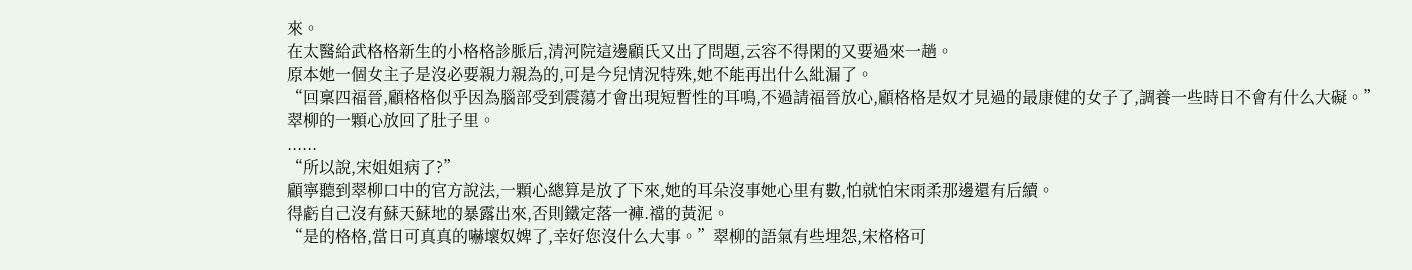來。
在太醫給武格格新生的小格格診脈后,清河院這邊顧氏又出了問題,云容不得閑的又要過來一趟。
原本她一個女主子是沒必要親力親為的,可是今兒情況特殊,她不能再出什么紕漏了。
“回稟四福晉,顧格格似乎因為腦部受到震蕩才會出現短暫性的耳鳴,不過請福晉放心,顧格格是奴才見過的最康健的女子了,調養一些時日不會有什么大礙。”
翠柳的一顆心放回了肚子里。
......
“所以說,宋姐姐病了?”
顧寧聽到翠柳口中的官方說法,一顆心總算是放了下來,她的耳朵沒事她心里有數,怕就怕宋雨柔那邊還有后續。
得虧自己沒有蘇天蘇地的暴露出來,否則鐵定落一褲.襠的黃泥。
“是的格格,當日可真真的嚇壞奴婢了,幸好您沒什么大事。”翠柳的語氣有些埋怨,宋格格可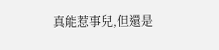真能惹事兒,但還是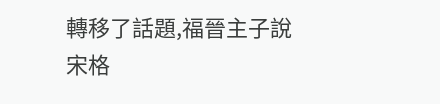轉移了話題,福晉主子說宋格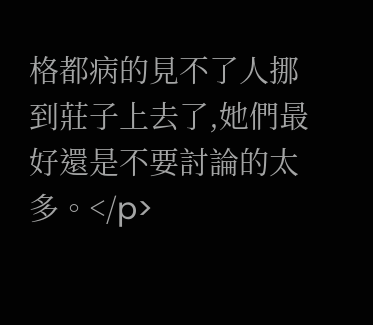格都病的見不了人挪到莊子上去了,她們最好還是不要討論的太多。</p>